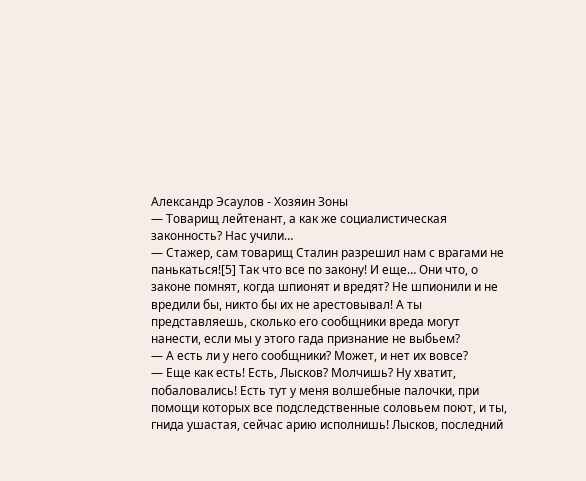Александр Эсаулов - Хозяин Зоны
— Товарищ лейтенант, а как же социалистическая законность? Нас учили…
— Стажер, сам товарищ Сталин разрешил нам с врагами не панькаться![5] Так что все по закону! И еще… Они что, о законе помнят, когда шпионят и вредят? Не шпионили и не вредили бы, никто бы их не арестовывал! А ты представляешь, сколько его сообщники вреда могут нанести, если мы у этого гада признание не выбьем?
— А есть ли у него сообщники? Может, и нет их вовсе?
— Еще как есть! Есть, Лысков? Молчишь? Ну хватит, побаловались! Есть тут у меня волшебные палочки, при помощи которых все подследственные соловьем поют, и ты, гнида ушастая, сейчас арию исполнишь! Лысков, последний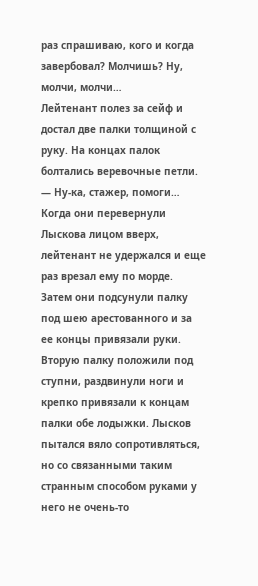раз спрашиваю, кого и когда завербовал? Молчишь? Ну, молчи, молчи…
Лейтенант полез за сейф и достал две палки толщиной с руку. На концах палок болтались веревочные петли.
— Ну-ка, стажер, помоги…
Когда они перевернули Лыскова лицом вверх, лейтенант не удержался и еще раз врезал ему по морде. Затем они подсунули палку под шею арестованного и за ее концы привязали руки. Вторую палку положили под ступни, раздвинули ноги и крепко привязали к концам палки обе лодыжки. Лысков пытался вяло сопротивляться, но со связанными таким странным способом руками у него не очень-то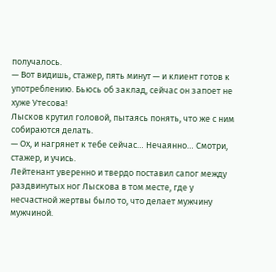получалось.
— Вот видишь, стажер, пять минут — и клиент готов к употреблению. Бьюсь об заклад, сейчас он запоет не хуже Утесова!
Лысков крутил головой, пытаясь понять, что же с ним собираются делать.
— Ох, и нагрянет к тебе сейчас… Нечаянно… Смотри, стажер, и учись.
Лейтенант уверенно и твердо поставил сапог между раздвинутых ног Лыскова в том месте, где у несчастной жертвы было то, что делает мужчину мужчиной.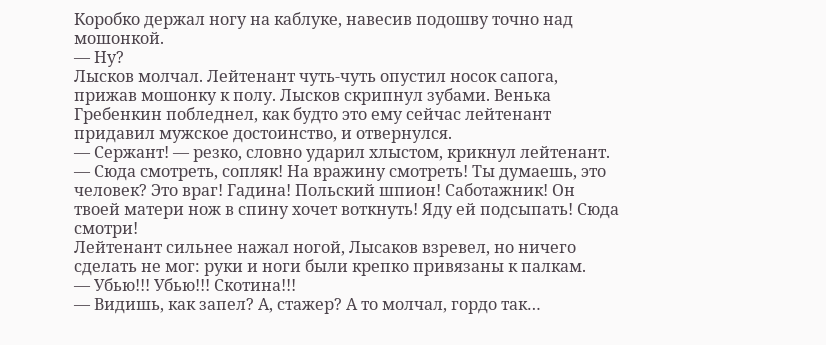Коробко держал ногу на каблуке, навесив подошву точно над мошонкой.
— Ну?
Лысков молчал. Лейтенант чуть-чуть опустил носок сапога, прижав мошонку к полу. Лысков скрипнул зубами. Венька Гребенкин побледнел, как будто это ему сейчас лейтенант придавил мужское достоинство, и отвернулся.
— Сержант! — резко, словно ударил хлыстом, крикнул лейтенант. — Сюда смотреть, сопляк! На вражину смотреть! Ты думаешь, это человек? Это враг! Гадина! Польский шпион! Саботажник! Он твоей матери нож в спину хочет воткнуть! Яду ей подсыпать! Сюда смотри!
Лейтенант сильнее нажал ногой, Лысаков взревел, но ничего сделать не мог: руки и ноги были крепко привязаны к палкам.
— Убью!!! Убью!!! Скотина!!!
— Видишь, как запел? А, стажер? А то молчал, гордо так…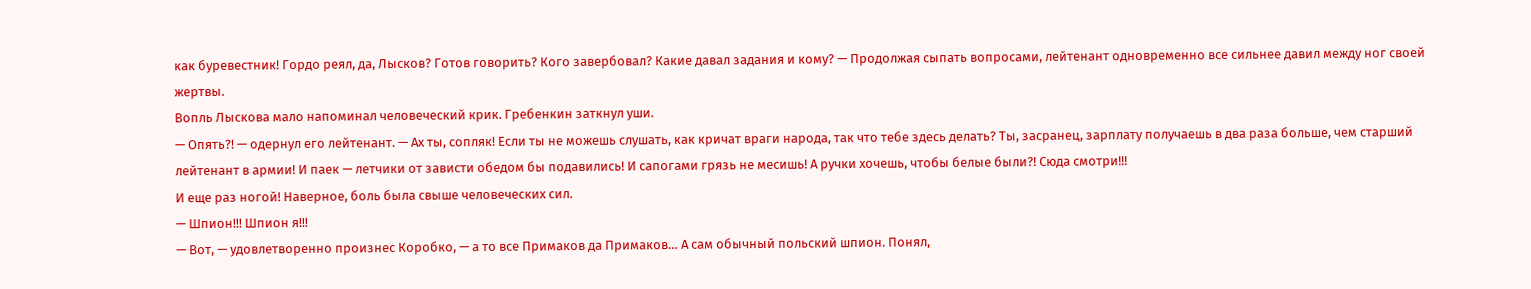как буревестник! Гордо реял, да, Лысков? Готов говорить? Кого завербовал? Какие давал задания и кому? — Продолжая сыпать вопросами, лейтенант одновременно все сильнее давил между ног своей жертвы.
Вопль Лыскова мало напоминал человеческий крик. Гребенкин заткнул уши.
— Опять?! — одернул его лейтенант. — Ах ты, сопляк! Если ты не можешь слушать, как кричат враги народа, так что тебе здесь делать? Ты, засранец, зарплату получаешь в два раза больше, чем старший лейтенант в армии! И паек — летчики от зависти обедом бы подавились! И сапогами грязь не месишь! А ручки хочешь, чтобы белые были?! Сюда смотри!!!
И еще раз ногой! Наверное, боль была свыше человеческих сил.
— Шпион!!! Шпион я!!!
— Вот, — удовлетворенно произнес Коробко, — а то все Примаков да Примаков… А сам обычный польский шпион. Понял,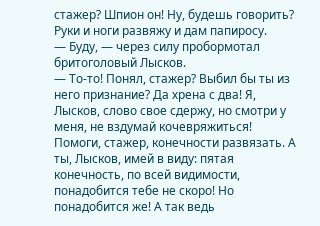стажер? Шпион он! Ну, будешь говорить? Руки и ноги развяжу и дам папиросу.
— Буду, — через силу пробормотал бритоголовый Лысков.
— То-то! Понял, стажер? Выбил бы ты из него признание? Да хрена с два! Я, Лысков, слово свое сдержу, но смотри у меня, не вздумай кочевряжиться! Помоги, стажер, конечности развязать. А ты, Лысков, имей в виду: пятая конечность, по всей видимости, понадобится тебе не скоро! Но понадобится же! А так ведь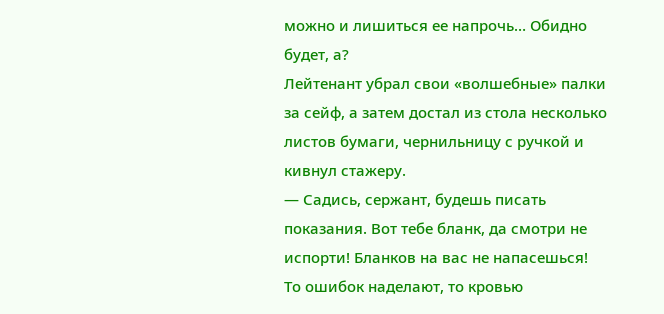можно и лишиться ее напрочь… Обидно будет, а?
Лейтенант убрал свои «волшебные» палки за сейф, а затем достал из стола несколько листов бумаги, чернильницу с ручкой и кивнул стажеру.
— Садись, сержант, будешь писать показания. Вот тебе бланк, да смотри не испорти! Бланков на вас не напасешься! То ошибок наделают, то кровью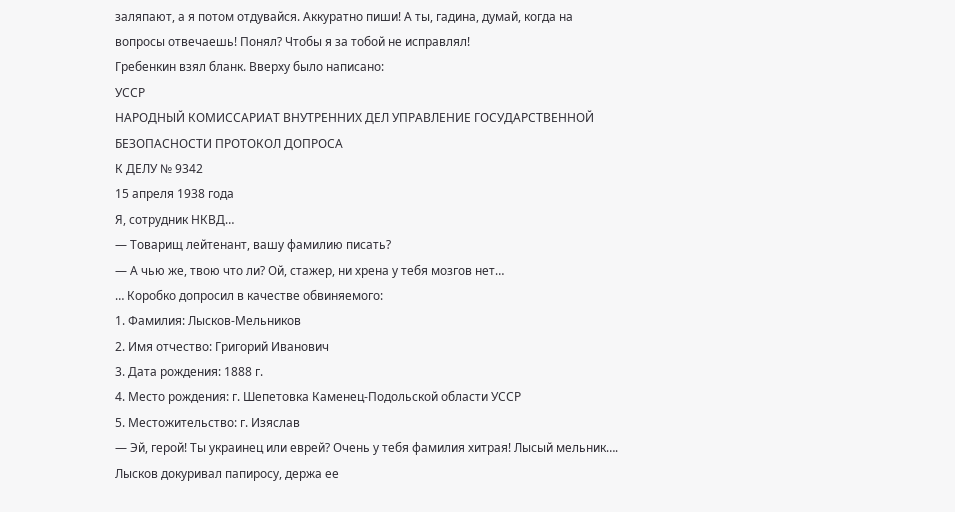заляпают, а я потом отдувайся. Аккуратно пиши! А ты, гадина, думай, когда на вопросы отвечаешь! Понял? Чтобы я за тобой не исправлял!
Гребенкин взял бланк. Вверху было написано:
УССР
НАРОДНЫЙ КОМИССАРИАТ ВНУТРЕННИХ ДЕЛ УПРАВЛЕНИЕ ГОСУДАРСТВЕННОЙ БЕЗОПАСНОСТИ ПРОТОКОЛ ДОПРОСА
К ДЕЛУ № 9342
15 апреля 1938 года
Я, сотрудник НКВД…
— Товарищ лейтенант, вашу фамилию писать?
— А чью же, твою что ли? Ой, стажер, ни хрена у тебя мозгов нет…
… Коробко допросил в качестве обвиняемого:
1. Фамилия: Лысков-Мельников
2. Имя отчество: Григорий Иванович
3. Дата рождения: 1888 г.
4. Место рождения: г. Шепетовка Каменец-Подольской области УССР
5. Местожительство: г. Изяслав
— Эй, герой! Ты украинец или еврей? Очень у тебя фамилия хитрая! Лысый мельник….
Лысков докуривал папиросу, держа ее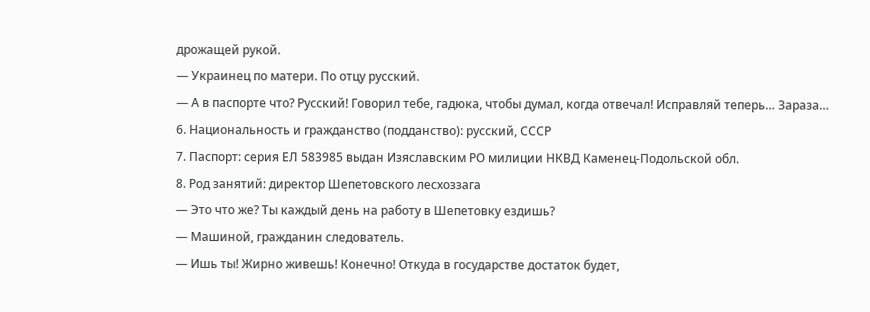дрожащей рукой.
— Украинец по матери. По отцу русский.
— А в паспорте что? Русский! Говорил тебе, гадюка, чтобы думал, когда отвечал! Исправляй теперь… Зараза…
6. Национальность и гражданство (подданство): русский, СССР
7. Паспорт: серия ЕЛ 583985 выдан Изяславским РО милиции НКВД Каменец-Подольской обл.
8. Род занятий: директор Шепетовского лесхоззага
— Это что же? Ты каждый день на работу в Шепетовку ездишь?
— Машиной, гражданин следователь.
— Ишь ты! Жирно живешь! Конечно! Откуда в государстве достаток будет,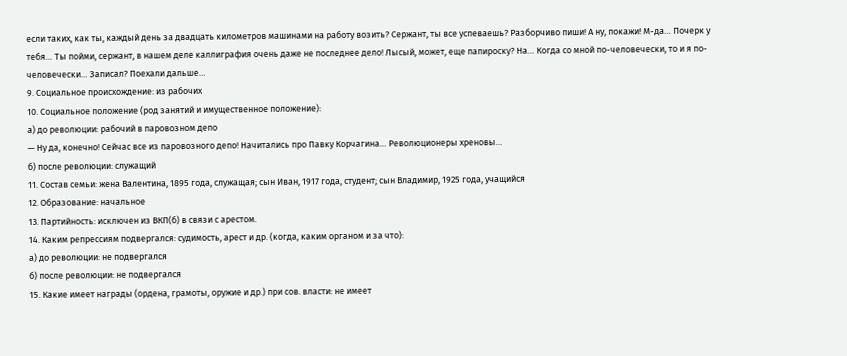если таких, как ты, каждый день за двадцать километров машинами на работу возить? Сержант, ты все успеваешь? Разборчиво пиши! А ну, покажи! М-да… Почерк у тебя… Ты пойми, сержант, в нашем деле каллиграфия очень даже не последнее дело! Лысый, может, еще папироску? На… Когда со мной по-человечески, то и я по-человечески… Записал? Поехали дальше…
9. Социальное происхождение: из рабочих
10. Социальное положение (род занятий и имущественное положение):
а) до революции: рабочий в паровозном депо
— Ну да, конечно! Сейчас все из паровозного депо! Начитались про Павку Корчагина… Революционеры хреновы…
б) после революции: служащий
11. Состав семьи: жена Валентина, 1895 года, служащая; сын Иван, 1917 года, студент; сын Владимир, 1925 года, учащийся
12. Образование: начальное
13. Партийность: исключен из ВКП(б) в связи с арестом.
14. Каким репрессиям подвергался: судимость, арест и др. (когда, каким органом и за что):
а) до революции: не подвергался
б) после революции: не подвергался
15. Какие имеет награды (ордена, грамоты, оружие и др.) при сов. власти: не имеет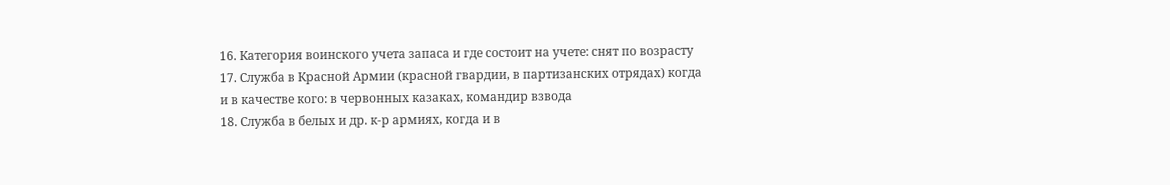16. Категория воинского учета запаса и где состоит на учете: снят по возрасту
17. Служба в Красной Армии (красной гвардии, в партизанских отрядах) когда и в качестве кого: в червонных казаках, командир взвода
18. Служба в белых и др. к-р армиях, когда и в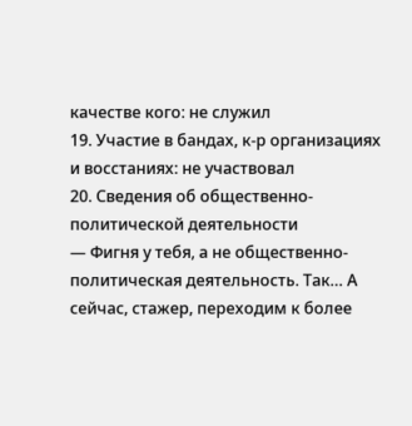качестве кого: не служил
19. Участие в бандах, к-р организациях и восстаниях: не участвовал
20. Сведения об общественно-политической деятельности
— Фигня у тебя, а не общественно-политическая деятельность. Так… А сейчас, стажер, переходим к более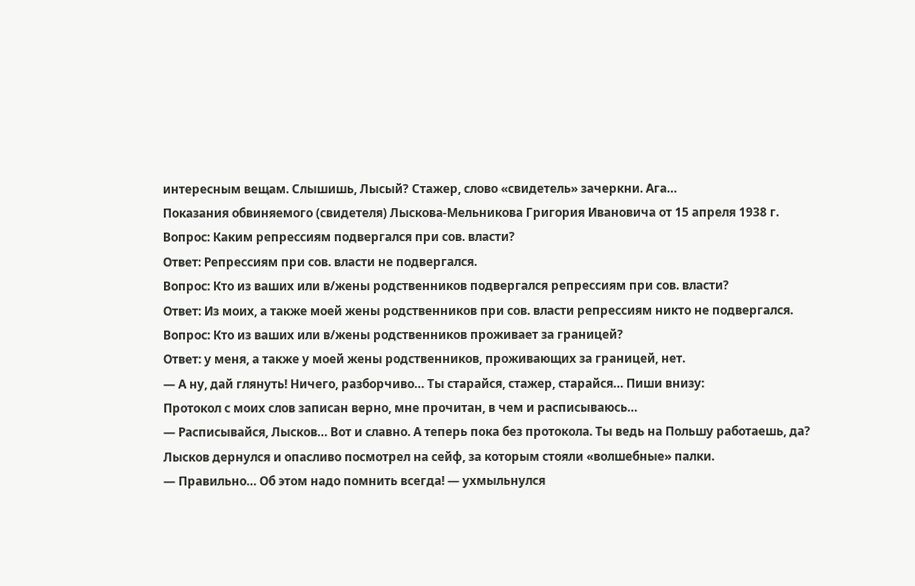интересным вещам. Слышишь, Лысый? Стажер, слово «свидетель» зачеркни. Ага…
Показания обвиняемого (свидетеля) Лыскова-Мельникова Григория Ивановича от 15 апреля 1938 г.
Вопрос: Каким репрессиям подвергался при сов. власти?
Ответ: Репрессиям при сов. власти не подвергался.
Вопрос: Кто из ваших или в/жены родственников подвергался репрессиям при сов. власти?
Ответ: Из моих, а также моей жены родственников при сов. власти репрессиям никто не подвергался.
Вопрос: Кто из ваших или в/жены родственников проживает за границей?
Ответ: у меня, а также у моей жены родственников, проживающих за границей, нет.
— А ну, дай глянуть! Ничего, разборчиво… Ты старайся, стажер, старайся… Пиши внизу:
Протокол с моих слов записан верно, мне прочитан, в чем и расписываюсь…
— Расписывайся, Лысков… Вот и славно. А теперь пока без протокола. Ты ведь на Польшу работаешь, да?
Лысков дернулся и опасливо посмотрел на сейф, за которым стояли «волшебные» палки.
— Правильно… Об этом надо помнить всегда! — ухмыльнулся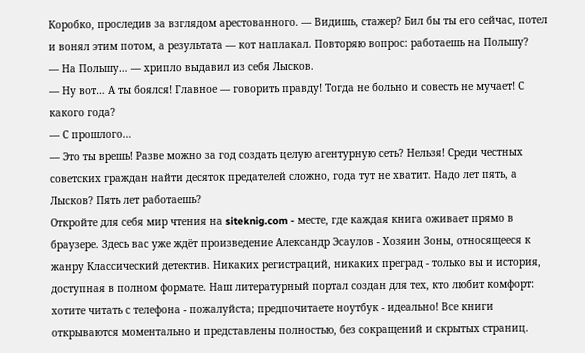Коробко, проследив за взглядом арестованного. — Видишь, стажер? Бил бы ты его сейчас, потел и вонял этим потом, а результата — кот наплакал. Повторяю вопрос: работаешь на Польшу?
— На Польшу… — хрипло выдавил из себя Лысков.
— Ну вот… А ты боялся! Главное — говорить правду! Тогда не больно и совесть не мучает! С какого года?
— С прошлого…
— Это ты врешь! Разве можно за год создать целую агентурную сеть? Нельзя! Среди честных советских граждан найти десяток предателей сложно, года тут не хватит. Надо лет пять, а Лысков? Пять лет работаешь?
Откройте для себя мир чтения на siteknig.com - месте, где каждая книга оживает прямо в браузере. Здесь вас уже ждёт произведение Александр Эсаулов - Хозяин Зоны, относящееся к жанру Классический детектив. Никаких регистраций, никаких преград - только вы и история, доступная в полном формате. Наш литературный портал создан для тех, кто любит комфорт: хотите читать с телефона - пожалуйста; предпочитаете ноутбук - идеально! Все книги открываются моментально и представлены полностью, без сокращений и скрытых страниц.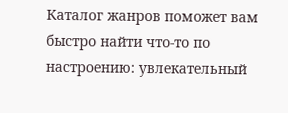Каталог жанров поможет вам быстро найти что-то по настроению: увлекательный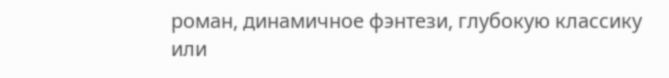роман, динамичное фэнтези, глубокую классику или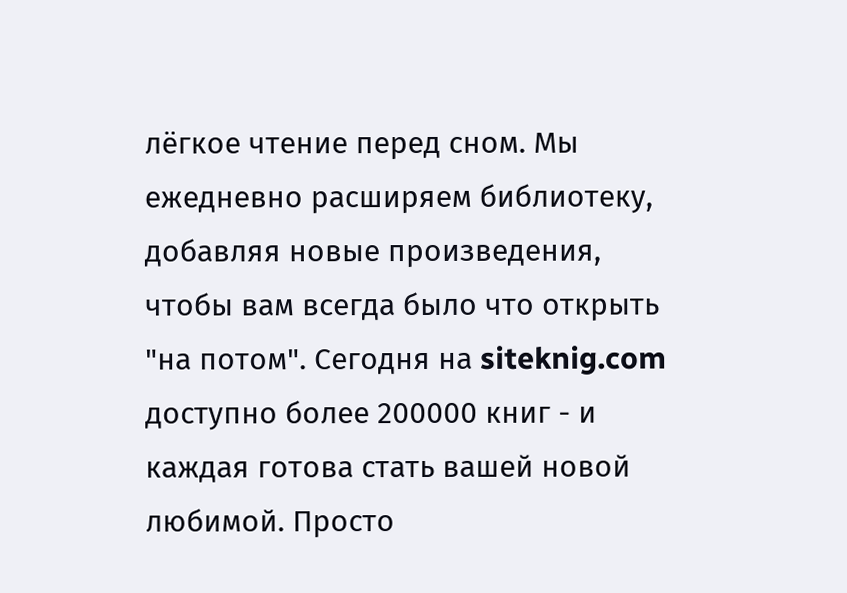лёгкое чтение перед сном. Мы ежедневно расширяем библиотеку, добавляя новые произведения, чтобы вам всегда было что открыть "на потом". Сегодня на siteknig.com доступно более 200000 книг - и каждая готова стать вашей новой любимой. Просто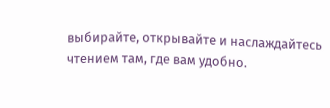выбирайте, открывайте и наслаждайтесь чтением там, где вам удобно.